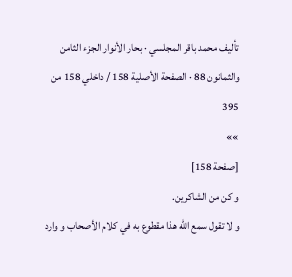تأليف محمد باقر المجلسي · بحار الأنوار الجزء الثامن والثمانون 88 · الصفحة الأصلية 158 / داخلي 158 من 395
»»
[صفحة 158]
و كن من الشاكرين.
و لا تقول سمع الله هذا مقطوع به في كلام الأصحاب و وارد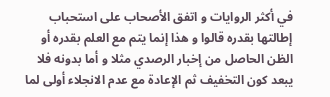في أكثر الروايات و اتفق الأصحاب على استحباب إطالتها بقدره قالوا و هذا إنما يتم مع العلم بقدره أو الظن الحاصل من إخبار الرصدي مثلا و أما بدونه فلا يبعد كون التخفيف ثم الإعادة مع عدم الانجلاء أولى لما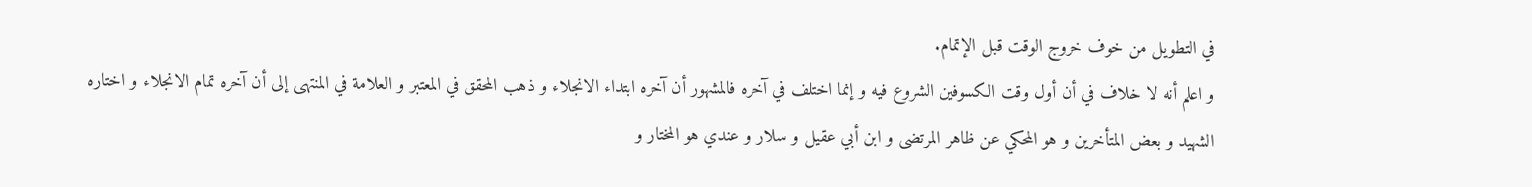في التطويل من خوف خروج الوقت قبل الإتمام.
و اعلم أنه لا خلاف في أن أول وقت الكسوفين الشروع فيه و إنما اختلف في آخره فالمشهور أن آخره ابتداء الانجلاء و ذهب المحقق في المعتبر و العلامة في المنتهى إلى أن آخره تمام الانجلاء و اختاره الشهيد و بعض المتأخرين و هو المحكي عن ظاهر المرتضى و ابن أبي عقيل و سلار و عندي هو المختار و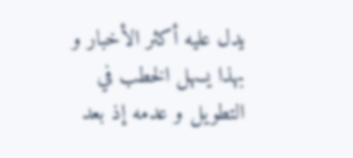يدل عليه أكثر الأخبار و بهذا يسهل الخطب في التطويل و عدمه إذ بعد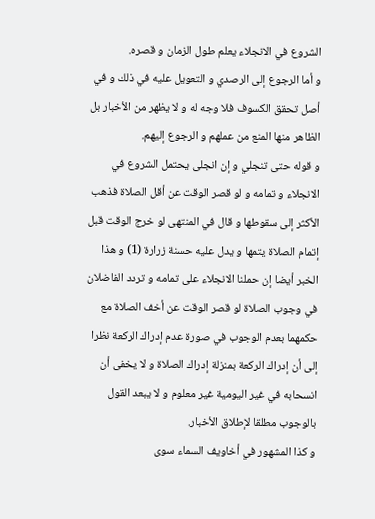الشروع في الانجلاء يعلم طول الزمان و قصره.
و أما الرجوع إلى الرصدي و التعويل عليه في ذلك و في أصل تحقق الكسوف فلا وجه له و لا يظهر من الأخبار بل الظاهر منها المنع من عملهم و الرجوع إليهم.
و قوله حتى تنجلي و إن انجلى يحتمل الشروع في الانجلاء و تمامه و لو قصر الوقت عن أقل الصلاة فذهب الأكثر إلى سقوطها و قال في المنتهى لو خرج الوقت قبل إتمام الصلاة يتمها و يدل عليه حسنة زرارة (1) و هذا الخبر أيضا إن حملنا الانجلاء على تمامه و تردد الفاضلان في وجوب الصلاة لو قصر الوقت عن أخف الصلاة مع حكمهما بعدم الوجوب في صورة عدم إدراك الركعة نظرا إلى أن إدراك الركعة بمنزلة إدراك الصلاة و لا يخفى أن انسحابه في غير اليومية غير معلوم و لا يبعد القول بالوجوب مطلقا لإطلاق الأخبار.
و كذا المشهور في أخاويف السماء سوى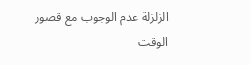الزلزلة عدم الوجوب مع قصور الوقت